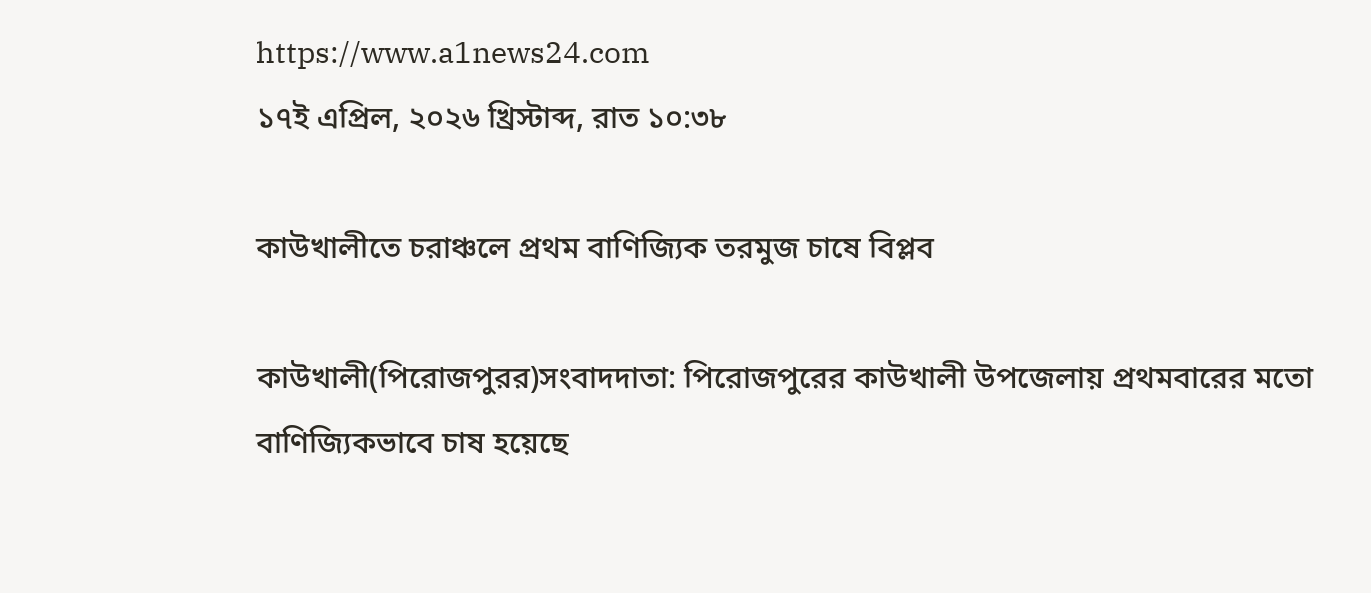https://www.a1news24.com
১৭ই এপ্রিল, ২০২৬ খ্রিস্টাব্দ, রাত ১০:৩৮

কাউখালীতে চরাঞ্চলে প্রথম বাণিজ্যিক তরমুজ চাষে বিপ্লব

কাউখালী(পিরোজপুরর)সংবাদদাতা: পিরোজপুরের কাউখালী উপজেলায় প্রথমবারের মতো বাণিজ্যিকভাবে চাষ হয়েছে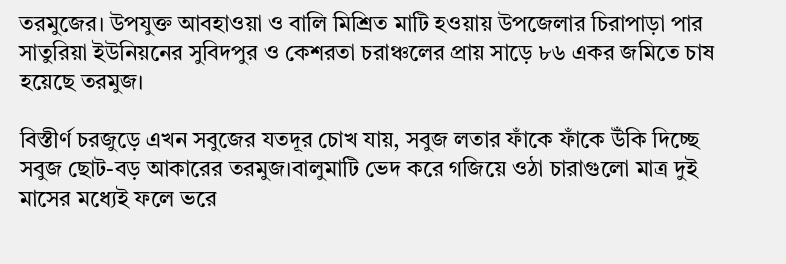তরমুজের। উপযুক্ত আবহাওয়া ও বালি মিশ্রিত মাটি হওয়ায় উপজেলার চিরাপাড়া পার সাতুরিয়া ইউনিয়নের সুবিদপুর ও কেশরতা চরাঞ্চলের প্রায় সাড়ে ৮৬ একর জমিতে চাষ হয়েছে তরমুজ।

বিস্তীর্ণ চরজুড়ে এখন সবুজের যতদূর চোখ যায়, সবুজ লতার ফাঁকে ফাঁকে উঁকি দিচ্ছে সবুজ ছোট-বড় আকারের তরমুজ।বালুমাটি ভেদ করে গজিয়ে ওঠা চারাগুলো মাত্র দুই মাসের মধ্যেই ফলে ভরে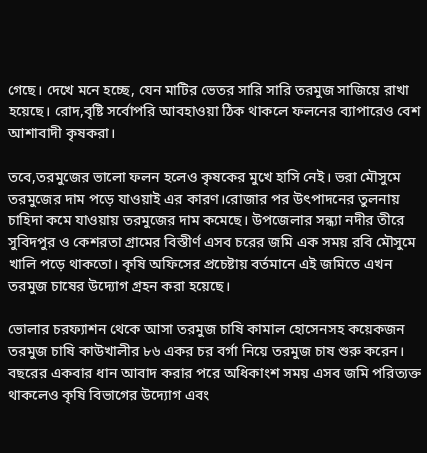গেছে। দেখে মনে হচ্ছে, যেন মাটির ভেতর সারি সারি তরমুজ সাজিয়ে রাখা হয়েছে। রোদ,বৃষ্টি সর্বোপরি আবহাওয়া ঠিক থাকলে ফলনের ব্যাপারেও বেশ আশাবাদী কৃষকরা।

তবে,তরমুজের ভালো ফলন হলেও কৃষকের মুখে হাসি নেই। ভরা মৌসুমে তরমুজের দাম পড়ে যাওয়াই এর কারণ।রোজার পর উৎপাদনের তুলনায় চাহিদা কমে যাওয়ায় তরমুজের দাম কমেছে। উপজেলার সন্ধ্যা নদীর তীরে সুবিদপুর ও কেশরতা গ্রামের বিস্তীর্ণ এসব চরের জমি এক সময় রবি মৌসুমে খালি পড়ে থাকতো। কৃষি অফিসের প্রচেষ্টায় বর্তমানে এই জমিতে এখন তরমুজ চাষের উদ্যোগ গ্রহন করা হয়েছে।

ভোলার চরফ্যাশন থেকে আসা তরমুজ চাষি কামাল হোসেনসহ কয়েকজন তরমুজ চাষি কাউখালীর ৮৬ একর চর বর্গা নিয়ে তরমুজ চাষ শুরু করেন। বছরের একবার ধান আবাদ করার পরে অধিকাংশ সময় এসব জমি পরিত্যক্ত থাকলেও কৃষি বিভাগের উদ্যোগ এবং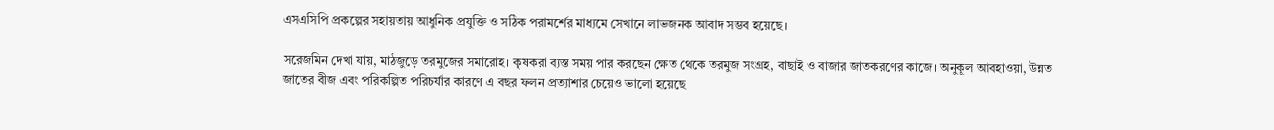এসএসিপি প্রকল্পের সহায়তায় আধুনিক প্রযুক্তি ও সঠিক পরামর্শের মাধ্যমে সেখানে লাভজনক আবাদ সম্ভব হয়েছে।

সরেজমিন দেখা যায়, মাঠজুড়ে তরমুজের সমারোহ। কৃষকরা ব্যস্ত সময় পার করছেন ক্ষেত থেকে তরমুজ সংগ্রহ, বাছাই ও বাজার জাতকরণের কাজে। অনুকূল আবহাওয়া, উন্নত জাতের বীজ এবং পরিকল্পিত পরিচর্যার কারণে এ বছর ফলন প্রত্যাশার চেয়েও ভালো হয়েছে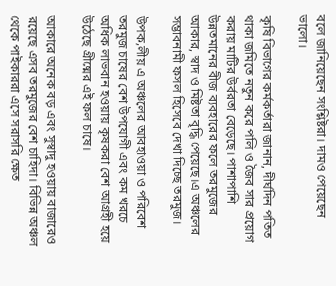বলে জানিয়েছেন সংশ্লিষ্টরা। দামও পেয়েছেন ভালো।

কৃষি বিভাগের কর্মকর্তারা জানান, দীর্ঘদিন পতিত থাকা জমিতে নতুন করে পলি ও জৈব সার প্রয়োগ করায় মাটির উর্বরতা বেড়েছে। পাশাপাশি উন্নতমানের বীজ ব্যবহারের ফলে তরমুজের আকার, স্বাদ ও মিষ্টতা বৃদ্ধি পেয়েছে।এ অঞ্চলের সম্ভাবনামী ফসল হিসেবে দেখা দিচ্ছে তরমুজ।

উপক‚লীয় এ অঞ্চলের আবহাওয়া ও পরিবেশ তরমুজ চাষের বেশ উপযোগী এবং কম খরচে অধিক লাভবান হওয়ায় কৃষকরা বেশ আগ্রহী হয়ে উঠেছে গ্রীষ্মের এই ফল চাষে।

আকারে অনেক বড় এবং সুস্বাদু হওয়ায় বাজারেও রয়েছে এসব তরমুজের বেশ চাহিদা। বিভিন্ন অঞ্চল থেকে পাইকাররা এসে সরাসরি ক্ষেত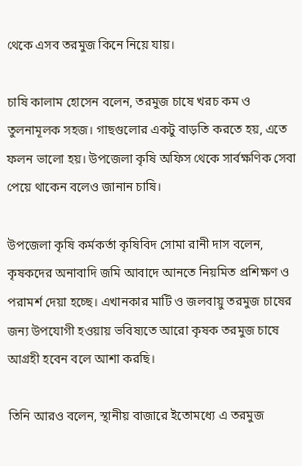থেকে এসব তরমুজ কিনে নিয়ে যায়।

চাষি কালাম হোসেন বলেন, তরমুজ চাষে খরচ কম ও তুলনামূলক সহজ। গাছগুলোর একটু বাড়তি করতে হয়, এতে ফলন ভালো হয়। উপজেলা কৃষি অফিস থেকে সার্বক্ষণিক সেবা পেয়ে থাকেন বলেও জানান চাষি।

উপজেলা কৃষি কর্মকর্তা কৃষিবিদ সোমা রানী দাস বলেন, কৃষকদের অনাবাদি জমি আবাদে আনতে নিয়মিত প্রশিক্ষণ ও পরামর্শ দেয়া হচ্ছে। এখানকার মাটি ও জলবায়ু তরমুজ চাষের জন্য উপযোগী হওয়ায় ভবিষ্যতে আরো কৃষক তরমুজ চাষে আগ্রহী হবেন বলে আশা করছি।

তিনি আরও বলেন, স্থানীয় বাজারে ইতোমধ্যে এ তরমুজ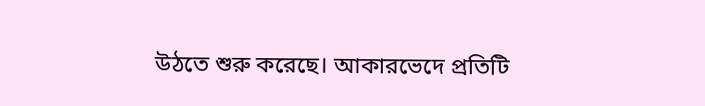উঠতে শুরু করেছে। আকারভেদে প্রতিটি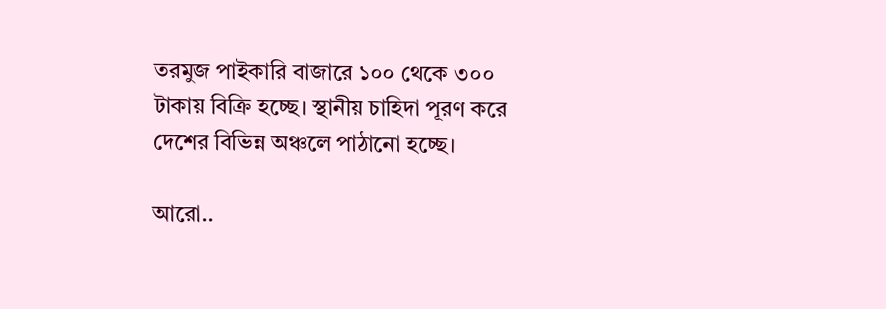তরমুজ পাইকারি বাজারে ১০০ থেকে ৩০০ টাকায় বিক্রি হচ্ছে। স্থানীয় চাহিদা পূরণ করে দেশের বিভিন্ন অঞ্চলে পাঠানো হচ্ছে।

আরো..